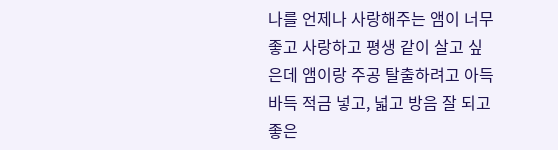나를 언제나 사랑해주는 앰이 너무 좋고 사랑하고 평생 같이 살고 싶은데 앰이랑 주공 탈출하려고 아득바득 적금 넣고, 넓고 방음 잘 되고 좋은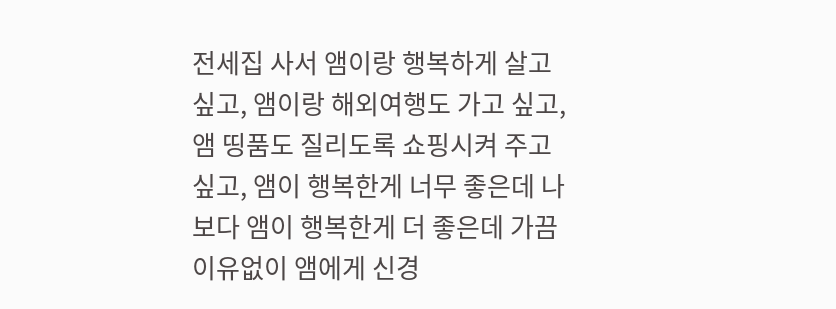전세집 사서 앰이랑 행복하게 살고 싶고, 앰이랑 해외여행도 가고 싶고, 앰 띵품도 질리도록 쇼핑시켜 주고 싶고, 앰이 행복한게 너무 좋은데 나보다 앰이 행복한게 더 좋은데 가끔 이유없이 앰에게 신경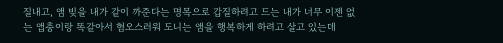질내고, 앰 빚을 내가 같이 까준다는 명목으로 갑질하려고 드는 내가 너무 이젠 없는 앱충이랑 똑같아서 혐오스러워 도니는 앰을 행복하게 하려고 살고 있는데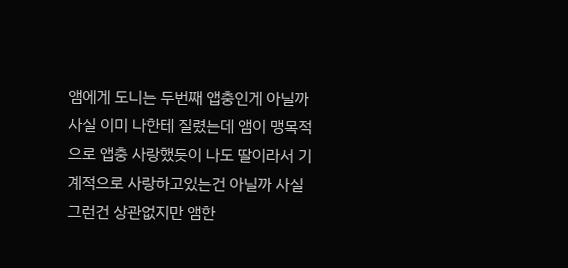앰에게 도니는 두번째 앱충인게 아닐까 사실 이미 나한테 질렸는데 앰이 맹목적으로 앱충 사랑했듯이 나도 딸이라서 기계적으로 사랑하고있는건 아닐까 사실 그런건 상관없지만 앰한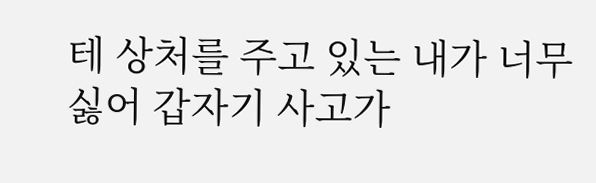테 상처를 주고 있는 내가 너무 싫어 갑자기 사고가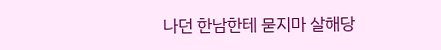나던 한남한테 묻지마 살해당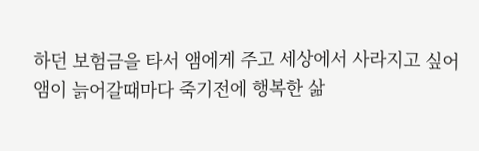하던 보험금을 타서 앰에게 주고 세상에서 사라지고 싶어 앰이 늙어갈때마다 죽기전에 행복한 삶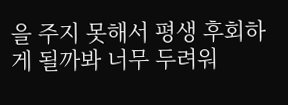을 주지 못해서 평생 후회하게 될까봐 너무 두려워